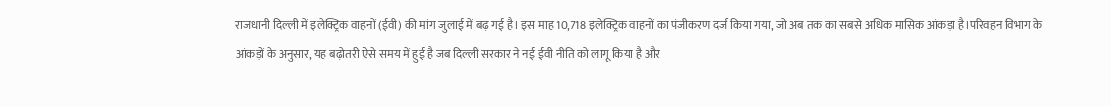राजधानी दिल्ली में इलेक्ट्रिक वाहनों (ईवी) की मांग जुलाई में बढ़ गई है। इस माह 10,718 इलेक्ट्रिक वाहनों का पंजीकरण दर्ज किया गया, जो अब तक का सबसे अधिक मासिक आंकड़ा है।परिवहन विभाग के आंकड़ों के अनुसार, यह बढ़ोतरी ऐसे समय में हुई है जब दिल्ली सरकार ने नई ईवी नीति को लागू किया है और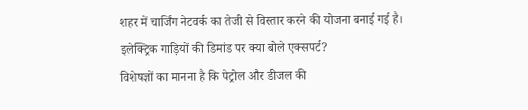शहर में चार्जिंग नेटवर्क का तेजी से विस्तार करने की योजना बनाई गई है।
इलेक्ट्रिक गाड़ियों की डिमांड पर क्या बोले एक्सपर्ट?
विशेषज्ञों का मानना है कि पेट्रोल और डीजल की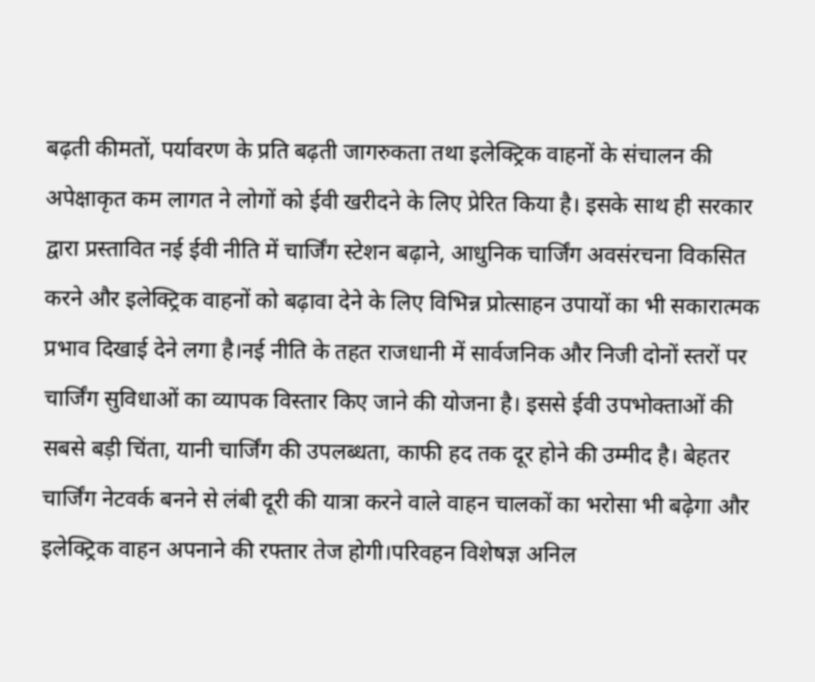बढ़ती कीमतों, पर्यावरण के प्रति बढ़ती जागरुकता तथा इलेक्ट्रिक वाहनों के संचालन की अपेक्षाकृत कम लागत ने लोगों को ईवी खरीदने के लिए प्रेरित किया है। इसके साथ ही सरकार द्वारा प्रस्तावित नई ईवी नीति में चार्जिंग स्टेशन बढ़ाने, आधुनिक चार्जिंग अवसंरचना विकसित करने और इलेक्ट्रिक वाहनों को बढ़ावा देने के लिए विभिन्न प्रोत्साहन उपायों का भी सकारात्मक प्रभाव दिखाई देने लगा है।नई नीति के तहत राजधानी में सार्वजनिक और निजी दोनों स्तरों पर चार्जिंग सुविधाओं का व्यापक विस्तार किए जाने की योजना है। इससे ईवी उपभोक्ताओं की सबसे बड़ी चिंता, यानी चार्जिंग की उपलब्धता, काफी हद तक दूर होने की उम्मीद है। बेहतर चार्जिंग नेटवर्क बनने से लंबी दूरी की यात्रा करने वाले वाहन चालकों का भरोसा भी बढ़ेगा और इलेक्ट्रिक वाहन अपनाने की रफ्तार तेज होगी।परिवहन विशेषज्ञ अनिल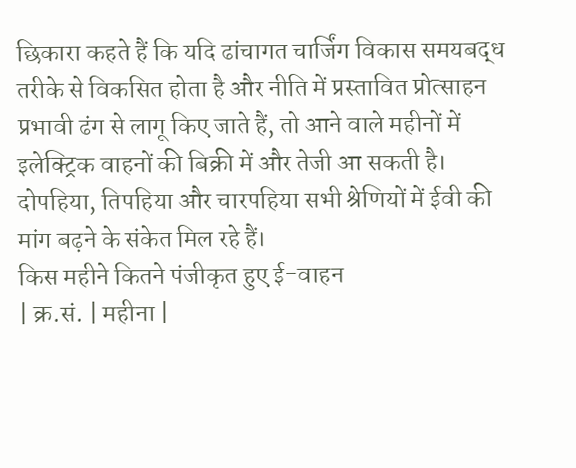छिकारा कहते हैं कि यदि ढांचागत चार्जिंग विकास समयबद्ध तरीके से विकसित होता है और नीति में प्रस्तावित प्रोत्साहन प्रभावी ढंग से लागू किए जाते हैं, तो आने वाले महीनों में इलेक्ट्रिक वाहनों की बिक्री में और तेजी आ सकती है। दोपहिया, तिपहिया और चारपहिया सभी श्रेणियों में ईवी की मांग बढ़ने के संकेत मिल रहे हैं।
किस महीने कितने पंजीकृत हुए ई-वाहन
| क्र.सं. | महीना |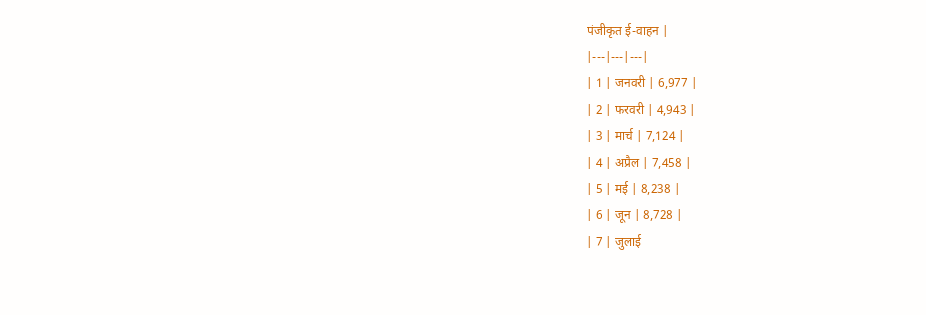पंजीकृत ई-वाहन |
|---|---|---|
| 1 | जनवरी | 6,977 |
| 2 | फरवरी | 4,943 |
| 3 | मार्च | 7,124 |
| 4 | अप्रैल | 7,458 |
| 5 | मई | 8,238 |
| 6 | जून | 8,728 |
| 7 | जुलाई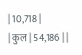| 10,718 |
| कुल | 54,186 | |